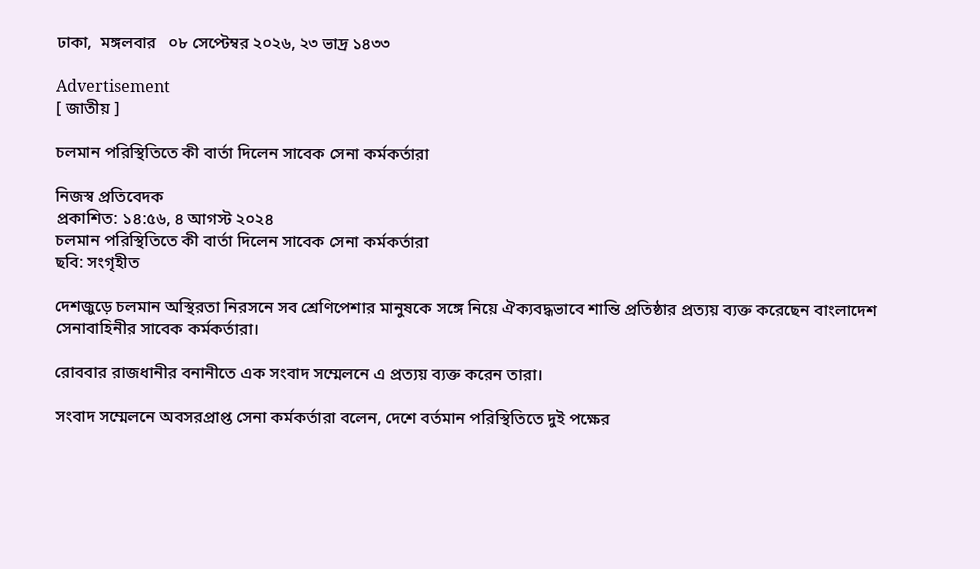ঢাকা,  মঙ্গলবার   ০৮ সেপ্টেম্বর ২০২৬, ২৩ ভাদ্র ১৪৩৩

Advertisement
[ জাতীয় ]

চলমান পরিস্থিতিতে কী বার্তা দিলেন সাবেক সেনা কর্মকর্তারা

নিজস্ব প্রতিবেদক
প্রকাশিত: ১৪:৫৬, ৪ আগস্ট ২০২৪
চলমান পরিস্থিতিতে কী বার্তা দিলেন সাবেক সেনা কর্মকর্তারা
ছবি: সংগৃহীত

দেশজুড়ে চলমান অস্থিরতা নিরসনে সব শ্রেণিপেশার মানুষকে সঙ্গে নিয়ে ঐক্যবদ্ধভাবে শান্তি প্রতিষ্ঠার প্রত্যয় ব্যক্ত করেছেন বাংলাদেশ সেনাবাহিনীর সাবেক কর্মকর্তারা।

রোববার রাজধানীর বনানীতে এক সংবাদ সম্মেলনে এ প্রত্যয় ব্যক্ত করেন তারা।

সংবাদ সম্মেলনে অবসরপ্রাপ্ত সেনা কর্মকর্তারা বলেন, দেশে বর্তমান পরিস্থিতিতে দুই পক্ষের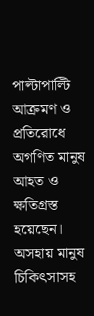পাল্টাপাল্টি আক্রমণ ও প্রতিরোধে অগণিত মানুষ আহত ও ক্ষতিগ্রস্ত হয়েছেন। অসহায় মানুষ চিকিৎসাসহ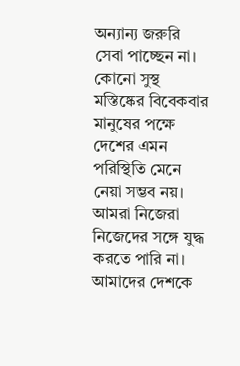অন্যান্য জরুরি সেবা পাচ্ছেন না। কোনো সুস্থ মস্তিষ্কের বিবেকবার মানুষের পক্ষে দেশের এমন পরিস্থিতি মেনে নেয়া সম্ভব নয়। আমরা নিজেরা নিজেদের সঙ্গে যুদ্ধ করতে পারি না। আমাদের দেশকে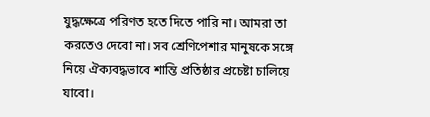যুদ্ধক্ষেত্রে পরিণত হতে দিতে পারি না। আমরা তা করতেও দেবো না। সব শ্রেণিপেশার মানুষকে সঙ্গে নিয়ে ঐক্যবদ্ধভাবে শান্তি প্রতিষ্ঠার প্রচেষ্টা চালিয়ে যাবো।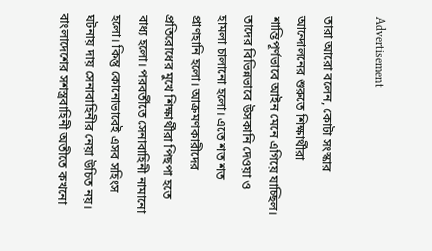Advertisement

তারা আরো বলেন, কোটা সংস্কার আন্দোলনের শুরুতে শিক্ষার্থীরা শান্তিপূর্ণভাবে আইন মেনে এগিয়ে যাচ্ছিল। তাদের বিভিন্নভাবে উসকানি দেওয়া ও হামলা চালানো হলো। এতে শত শত প্রাণহানি হলো। আক্রমণকারীদের প্রতিরোধের মুখে শিক্ষার্থীরা পিছপা হতে বাধ্য হলো। পরবর্তীতে সেনাবাহিনী নামানো হলো। কিন্তু কোনোভাবেই এসব সহিংস ঘটনায় দায় সেনাবাহিনীর নেয়া উচিত নয়। বাংলাদেশের সশস্ত্রবাহিনী অতীতে কখনো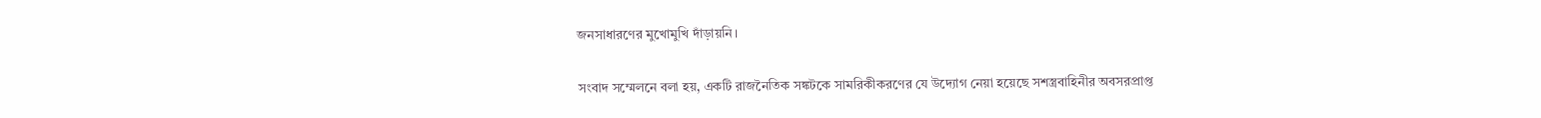জনসাধারণের মুখোমুখি দাঁড়ায়নি।

সংবাদ সম্মেলনে বলা হয়, একটি রাজনৈতিক সঙ্কটকে সামরিকীকরণের যে উদ্যোগ নেয়া হয়েছে সশস্ত্রবাহিনীর অবসরপ্রাপ্ত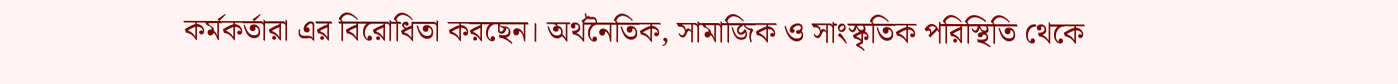কর্মকর্তারা এর বিরোধিতা করছেন। অর্থনৈতিক, সামাজিক ও সাংস্কৃতিক পরিস্থিতি থেকে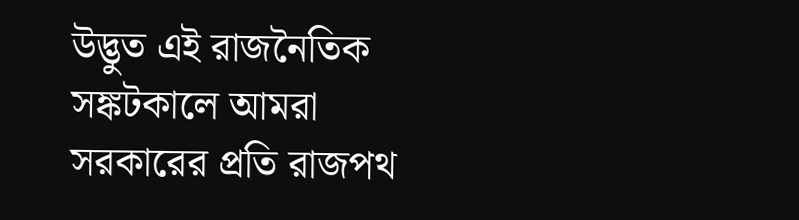উদ্ভুত এই রাজনৈতিক সঙ্কটকালে আমরা সরকারের প্রতি রাজপথ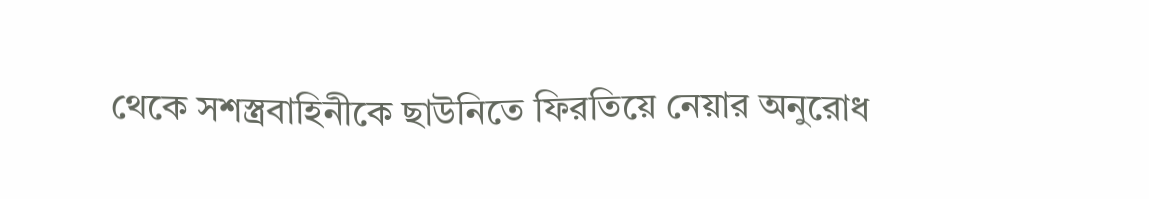থেকে সশস্ত্রবাহিনীকে ছাউনিতে ফিরতিয়ে নেয়ার অনুরোধ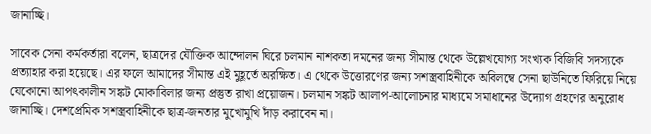জানাচ্ছি।

সাবেক সেনা কর্মকর্তারা বলেন, ছাত্রদের যৌক্তিক আন্দোলন ঘিরে চলমান নাশকতা দমনের জন্য সীমান্ত থেকে উল্লেখযোগ্য সংখ্যক বিজিবি সদস্যকে প্রত্যাহার করা হয়েছে। এর ফলে আমাদের সীমান্ত এই মুহূর্তে অরক্ষিত। এ থেকে উত্তোরণের জন্য সশস্ত্রবাহিনীকে অবিলম্বে সেনা ছাউনিতে ফিরিয়ে নিয়ে যেকোনো আপৎকালীন সঙ্কট মোকাবিলার জন্য প্রস্তুত রাখা প্রয়োজন। চলমান সঙ্কট আলাপ-আলোচনার মাধ্যমে সমাধানের উদ্যোগ গ্রহণের অনুরোধ জানাচ্ছি। দেশপ্রেমিক সশস্ত্রবাহিনীকে ছাত্র-জনতার মুখোমুখি দাঁড় করাবেন না।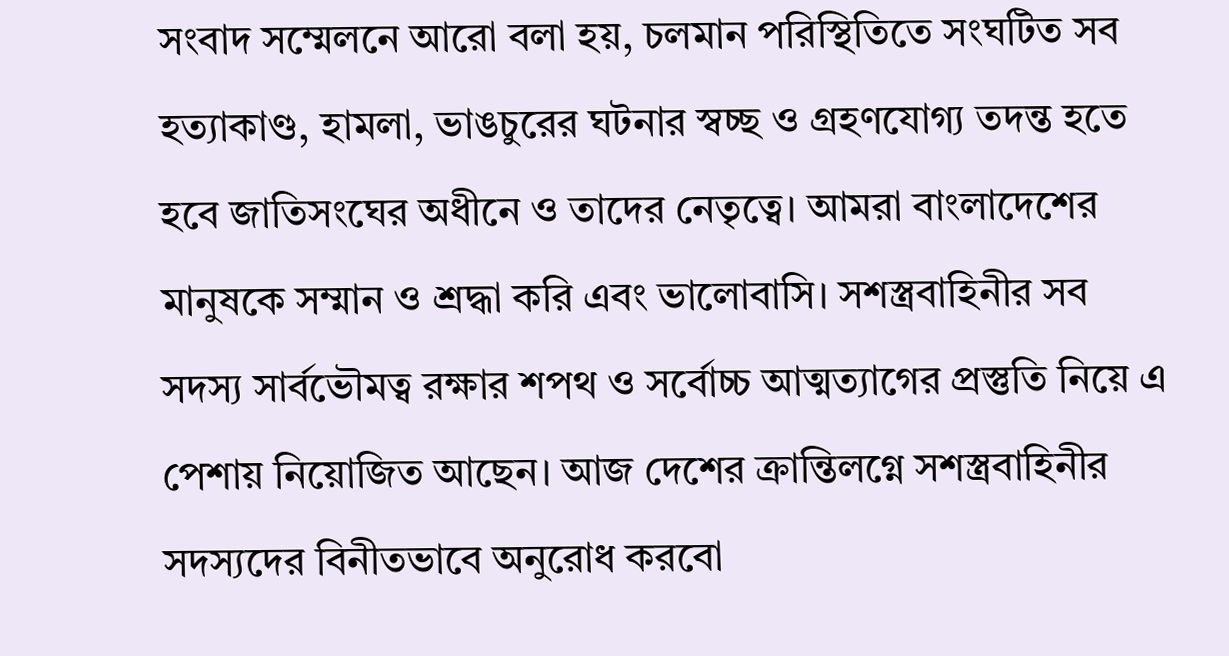সংবাদ সম্মেলনে আরো বলা হয়, চলমান পরিস্থিতিতে সংঘটিত সব হত্যাকাণ্ড, হামলা, ভাঙচুরের ঘটনার স্বচ্ছ ও গ্রহণযোগ্য তদন্ত হতে হবে জাতিসংঘের অধীনে ও তাদের নেতৃত্বে। আমরা বাংলাদেশের মানুষকে সম্মান ও শ্রদ্ধা করি এবং ভালোবাসি। সশস্ত্রবাহিনীর সব সদস্য সার্বভৌমত্ব রক্ষার শপথ ও সর্বোচ্চ আত্মত্যাগের প্রস্তুতি নিয়ে এ পেশায় নিয়োজিত আছেন। আজ দেশের ক্রান্তিলগ্নে সশস্ত্রবাহিনীর সদস্যদের বিনীতভাবে অনুরোধ করবো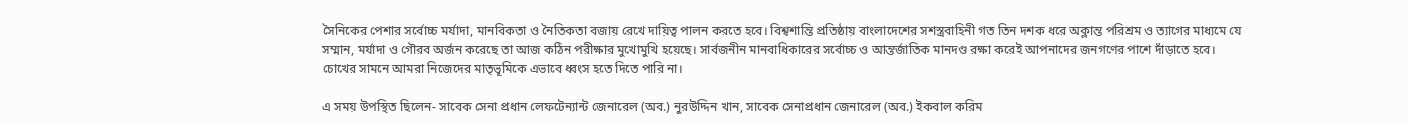সৈনিকের পেশার সর্বোচ্চ মর্যাদা, মানবিকতা ও নৈতিকতা বজায় রেখে দায়িত্ব পালন করতে হবে। বিশ্বশান্তি প্রতিষ্ঠায় বাংলাদেশের সশস্ত্রবাহিনী গত তিন দশক ধরে অক্লান্ত পরিশ্রম ও ত্যাগের মাধ্যমে যে সম্মান, মর্যাদা ও গৌরব অর্জন করেছে তা আজ কঠিন পরীক্ষার মুখোমুখি হয়েছে। সার্বজনীন মানবাধিকারের সর্বোচ্চ ও আন্তর্জাতিক মানদণ্ড রক্ষা করেই আপনাদের জনগণের পাশে দাঁড়াতে হবে। চোখের সামনে আমরা নিজেদের মাতৃভূমিকে এভাবে ধ্বংস হতে দিতে পারি না।

এ সময় উপস্থিত ছিলেন- সাবেক সেনা প্রধান লেফটেন্যান্ট জেনারেল (অব.) নুরউদ্দিন খান, সাবেক সেনাপ্রধান জেনারেল (অব.) ইকবাল করিম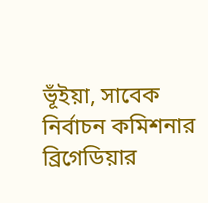ভূঁইয়া, সাবেক নির্বাচন কমিশনার ব্রিগেডিয়ার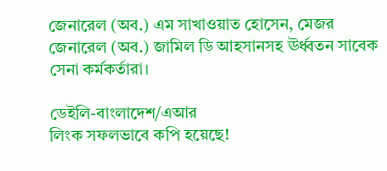জেনারেল (অব.) এম সাখাওয়াত হোসেন, মেজর জেনারেল (অব.) জামিল ডি আহসানসহ ঊর্ধ্বতন সাবেক সেনা কর্মকর্তারা।

ডেইলি-বাংলাদেশ/এআর
লিংক সফলভাবে কপি হয়েছে!